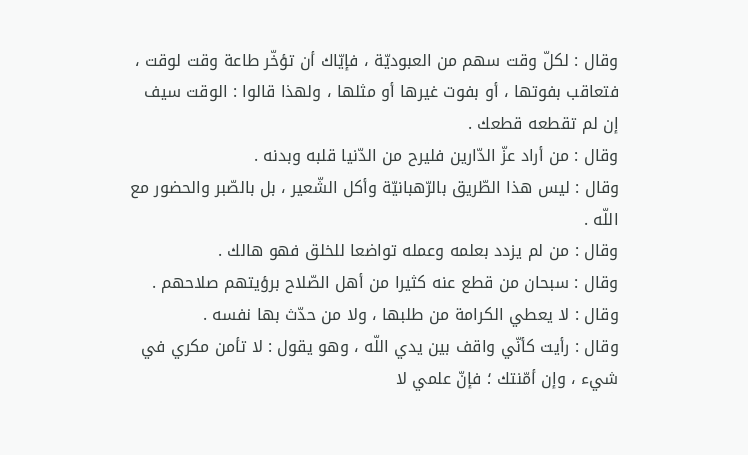وقال : لكلّ وقت سهم من العبوديّة ، فإيّاك أن تؤخّر طاعة وقت لوقت ، فتعاقب بفوتها ، أو بفوت غيرها أو مثلها ، ولهذا قالوا : الوقت سيف إن لم تقطعه قطعك .
وقال : من أراد عزّ الدّارين فليرح من الدّنيا قلبه وبدنه .
وقال : ليس هذا الطّريق بالرّهبانيّة وأكل الشّعير ، بل بالصّبر والحضور مع اللّه .
وقال : من لم يزدد بعلمه وعمله تواضعا للخلق فهو هالك .
وقال : سبحان من قطع عنه كثيرا من أهل الصّلاح برؤيتهم صلاحهم .
وقال : لا يعطي الكرامة من طلبها ، ولا من حدّث بها نفسه .
وقال : رأيت كأنّي واقف بين يدي اللّه ، وهو يقول : لا تأمن مكري في شيء ، وإن أمّنتك ؛ فإنّ علمي لا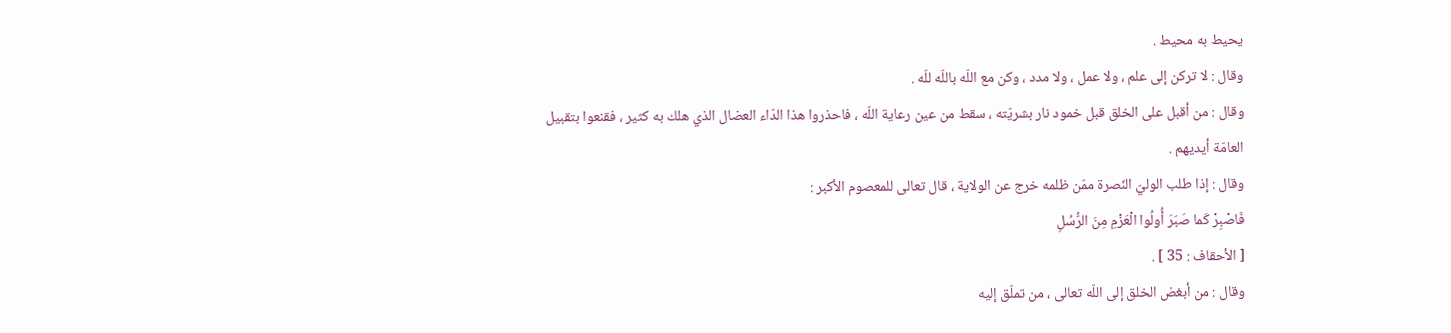يحيط به محيط .
وقال : لا تركن إلى علم ، ولا عمل ، ولا مدد ، وكن مع اللّه باللّه للّه .
وقال : من أقبل على الخلق قبل خمود نار بشريّته ، سقط من عين رعاية اللّه ، فاحذروا هذا الدّاء العضال الذي هلك به كثير ، فقنعوا بتقبيل العامّة أيديهم .
وقال : إذا طلب الوليّ النّصرة ممّن ظلمه خرج عن الولاية ، قال تعالى للمعصوم الأكبر :
فَاصْبِرْ كَما صَبَرَ أُولُوا الْعَزْمِ مِنَ الرُّسُلِ
[ الأحقاف : 35 ] .
وقال : من أبغض الخلق إلى اللّه تعالى ، من تملّق إليه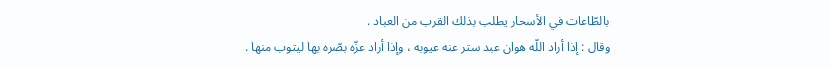بالطّاعات في الأسحار يطلب بذلك القرب من العباد .
وقال : إذا أراد اللّه هوان عبد ستر عنه عيوبه ، وإذا أراد عزّه بصّره بها ليتوب منها .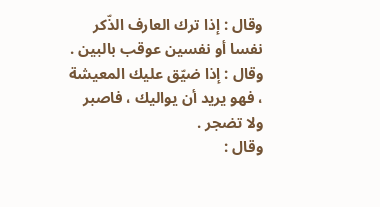وقال : إذا ترك العارف الذّكر نفسا أو نفسين عوقب بالبين .
وقال : إذا ضيّق عليك المعيشة ، فهو يريد أن يواليك ، فاصبر ولا تضجر .
وقال :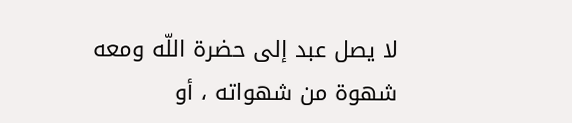لا يصل عبد إلى حضرة اللّه ومعه شهوة من شهواته ، أو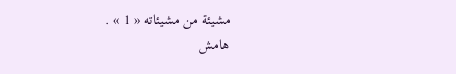مشيئة من مشيئاته « 1 » .
هامش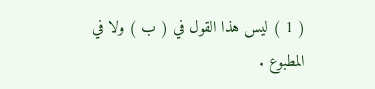( 1 ) ليس هذا القول في ( ب ) ولا في المطبوع .